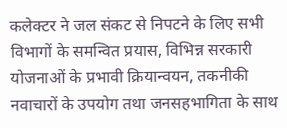कलेक्टर ने जल संकट से निपटने के लिए सभी विभागों के समन्वित प्रयास, विभिन्न सरकारी योजनाओं के प्रभावी क्रियान्वयन, तकनीकी नवाचारों के उपयोग तथा जनसहभागिता के साथ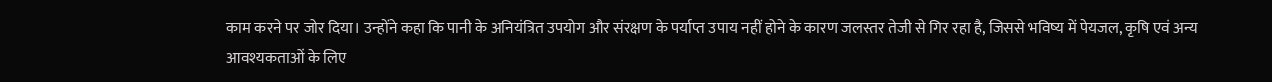काम करने पर जोर दिया। उन्होंने कहा कि पानी के अनियंत्रित उपयोग और संरक्षण के पर्याप्त उपाय नहीं होने के कारण जलस्तर तेजी से गिर रहा है, जिससे भविष्य में पेयजल, कृषि एवं अन्य आवश्यकताओं के लिए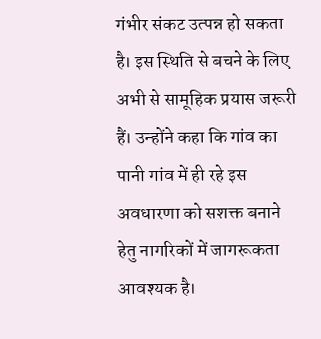गंभीर संकट उत्पन्न हो सकता है। इस स्थिति से बचने के लिए अभी से सामूहिक प्रयास जरूरी हैं। उन्होंने कहा कि गांव का पानी गांव में ही रहे इस अवधारणा को सशक्त बनाने हेतु नागरिकों में जागरूकता आवश्यक है।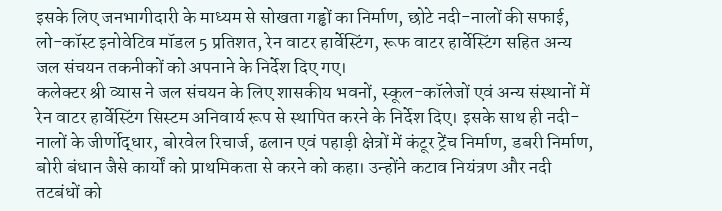इसके लिए जनभागीदारी के माध्यम से सोखता गड्ढों का निर्माण, छोटे नदी-नालों की सफाई, लो-कॉस्ट इनोवेटिव मॉडल 5 प्रतिशत, रेन वाटर हार्वेस्टिंग, रूफ वाटर हार्वेस्टिंग सहित अन्य जल संचयन तकनीकों को अपनाने के निर्देश दिए गए।
कलेक्टर श्री व्यास ने जल संचयन के लिए शासकीय भवनों, स्कूल-कॉलेजों एवं अन्य संस्थानों में रेन वाटर हार्वेस्टिंग सिस्टम अनिवार्य रूप से स्थापित करने के निर्देश दिए। इसके साथ ही नदी-नालों के जीर्णोद्धार, बोरवेल रिचार्ज, ढलान एवं पहाड़ी क्षेत्रों में कंटूर ट्रेंच निर्माण, डबरी निर्माण, बोरी बंधान जैसे कार्यों को प्राथमिकता से करने को कहा। उन्होंने कटाव नियंत्रण और नदी तटबंधों को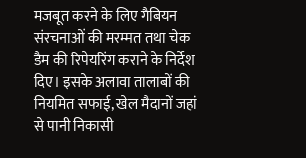मजबूत करने के लिए गैबियन संरचनाओं की मरम्मत तथा चेक डैम की रिपेयरिंग कराने के निर्देश दिए। इसके अलावा तालाबों की नियमित सफाई, खेल मैदानों जहां से पानी निकासी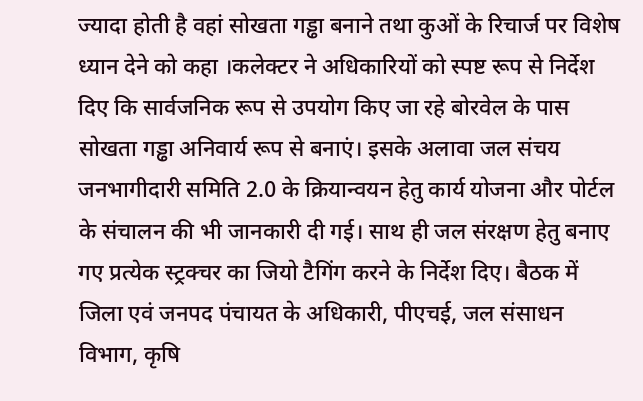ज्यादा होती है वहां सोखता गड्ढा बनाने तथा कुओं के रिचार्ज पर विशेष ध्यान देने को कहा ।कलेक्टर ने अधिकारियों को स्पष्ट रूप से निर्देश दिए कि सार्वजनिक रूप से उपयोग किए जा रहे बोरवेल के पास सोखता गड्ढा अनिवार्य रूप से बनाएं। इसके अलावा जल संचय जनभागीदारी समिति 2.0 के क्रियान्वयन हेतु कार्य योजना और पोर्टल के संचालन की भी जानकारी दी गई। साथ ही जल संरक्षण हेतु बनाए गए प्रत्येक स्ट्रक्चर का जियो टैगिंग करने के निर्देश दिए। बैठक में जिला एवं जनपद पंचायत के अधिकारी, पीएचई, जल संसाधन विभाग, कृषि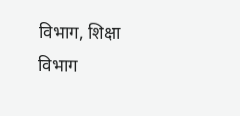विभाग, शिक्षा विभाग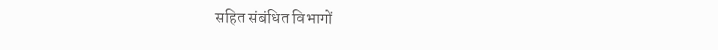सहित संबंधित विभागों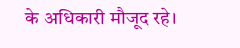के अधिकारी मौजूद रहे।